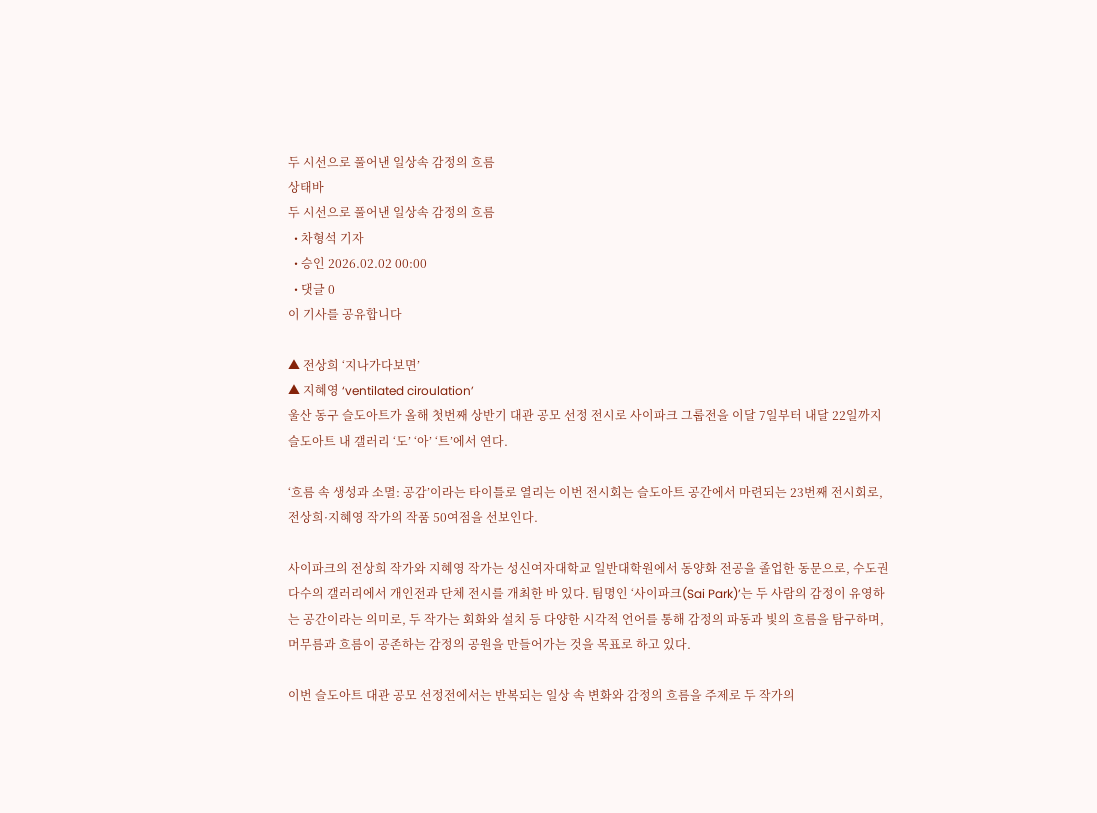두 시선으로 풀어낸 일상속 감정의 흐름
상태바
두 시선으로 풀어낸 일상속 감정의 흐름
  • 차형석 기자
  • 승인 2026.02.02 00:00
  • 댓글 0
이 기사를 공유합니다

▲ 전상희 ‘지나가다보면’
▲ 지혜영 ‘ventilated ciroulation’
울산 동구 슬도아트가 올해 첫번째 상반기 대관 공모 선정 전시로 사이파크 그룹전을 이달 7일부터 내달 22일까지 슬도아트 내 갤러리 ‘도’ ‘아’ ‘트’에서 연다.

‘흐름 속 생성과 소멸: 공감’이라는 타이틀로 열리는 이번 전시회는 슬도아트 공간에서 마련되는 23번째 전시회로, 전상희·지혜영 작가의 작품 50여점을 선보인다.

사이파크의 전상희 작가와 지혜영 작가는 성신여자대학교 일반대학원에서 동양화 전공을 졸업한 동문으로, 수도권 다수의 갤러리에서 개인전과 단체 전시를 개최한 바 있다. 팀명인 ‘사이파크(Sai Park)’는 두 사람의 감정이 유영하는 공간이라는 의미로, 두 작가는 회화와 설치 등 다양한 시각적 언어를 통해 감정의 파동과 빛의 흐름을 탐구하며, 머무름과 흐름이 공존하는 감정의 공원을 만들어가는 것을 목표로 하고 있다.

이번 슬도아트 대관 공모 선정전에서는 반복되는 일상 속 변화와 감정의 흐름을 주제로 두 작가의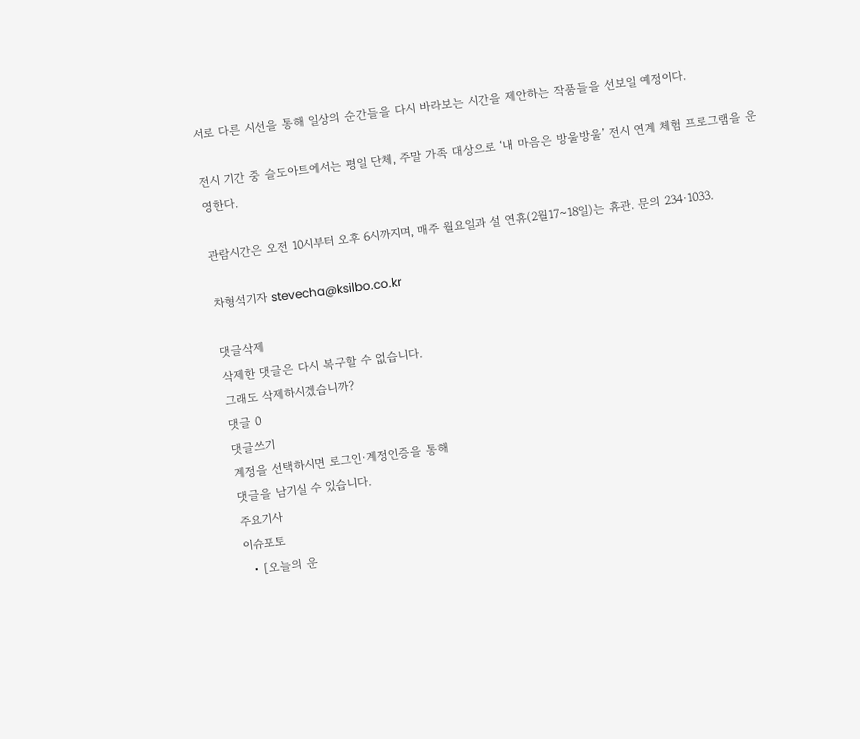서로 다른 시선을 통해 일상의 순간들을 다시 바라보는 시간을 제안하는 작품들을 선보일 예정이다.

전시 기간 중 슬도아트에서는 평일 단체, 주말 가족 대상으로 ‘내 마음은 방울방울’ 전시 연계 체험 프로그램을 운영한다.

관람시간은 오전 10시부터 오후 6시까지며, 매주 월요일과 설 연휴(2월17~18일)는 휴관. 문의 234·1033.

차형석기자 stevecha@ksilbo.co.kr

댓글삭제
삭제한 댓글은 다시 복구할 수 없습니다.
그래도 삭제하시겠습니까?
댓글 0
댓글쓰기
계정을 선택하시면 로그인·계정인증을 통해
댓글을 남기실 수 있습니다.
주요기사
이슈포토
  • [오늘의 운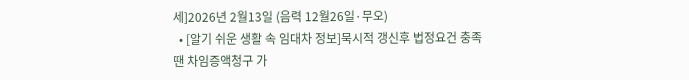세]2026년 2월13일 (음력 12월26일·무오)
  • [알기 쉬운 생활 속 임대차 정보]묵시적 갱신후 법정요건 충족땐 차임증액청구 가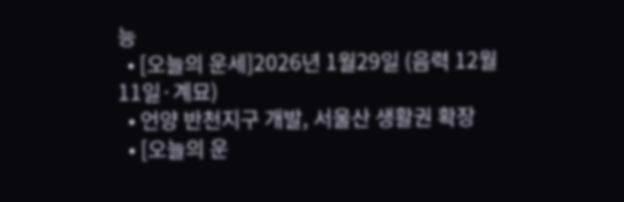능
  • [오늘의 운세]2026년 1월29일 (음력 12월11일·계묘)
  • 언양 반천지구 개발, 서울산 생활권 확장
  • [오늘의 운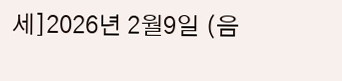세]2026년 2월9일 (음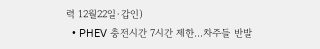력 12월22일·갑인)
  • PHEV 충전시간 7시간 제한…차주들 반발